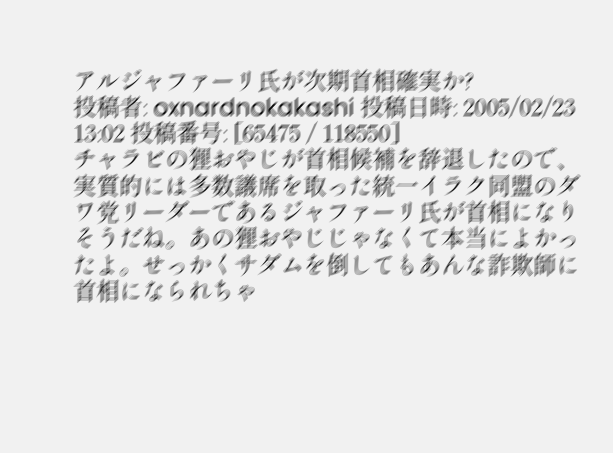アルジャファーリ氏が次期首相確実か?
投稿者: oxnardnokakashi 投稿日時: 2005/02/23 13:02 投稿番号: [65475 / 118550]
チャラビの狸おやじが首相候補を辞退したので、実質的には多数議席を取った統一イラク同盟のダワ党リーダーであるジャファーリ氏が首相になりそうだね。あの狸おやじじゃなくて本当によかったよ。せっかくサダムを倒してもあんな詐欺師に首相になられちゃ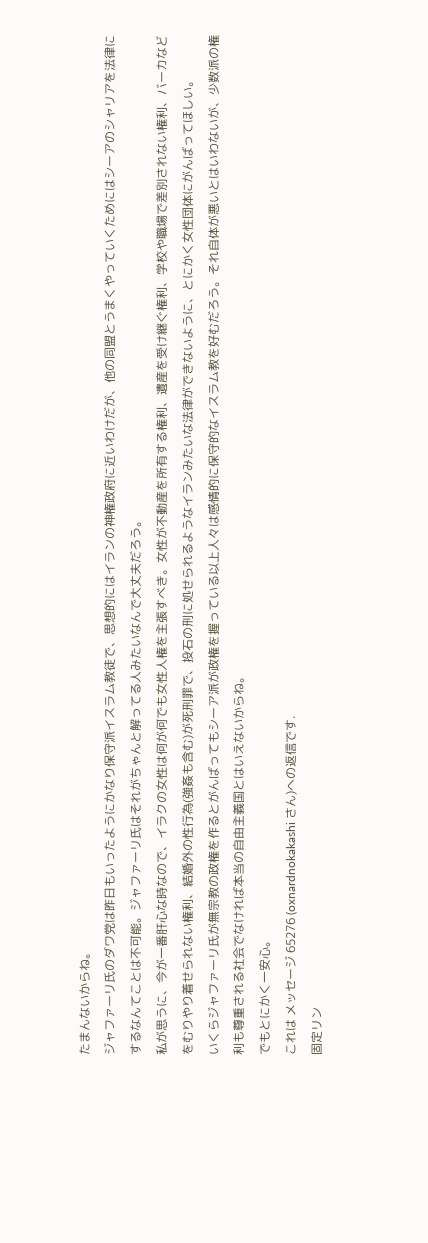たまんないからね。
ジャファーリ氏のダワ党は昨日もいったようにかなり保守派イスラム教徒で、思想的にはイランの神権政府に近いわけだが、他の同盟とうまくやっていくためにはシーアのシャリアを法律にするなんてことは不可能。ジャファーリ氏はそれがちゃんと解ってる人みたいなんで大丈夫だろう。
私が思うに、今が一番肝心な時なので、イラクの女性は何が何でも女性人権を主張すべき。女性が不動産を所有する権利、遺産を受け継ぐ権利、学校や職場で差別されない権利、バーカなどをむりやり着せられない権利、結婚外の性行為(強姦も含む)が死刑罪で、投石の刑に処せられるようなイランみたいな法律ができないように、とにかく女性団体にがんばってほしい。
いくらジャファーリ氏が無宗教の政権を作るとがんばってもシーア派が政権を握っている以上人々は感情的に保守的なイスラム教を好むだろう。それ自体が悪いとはいわないが、少数派の権利も尊重される社会でなければ本当の自由主義国とはいえないからね。
でもとにかく一安心。
これは メッセージ 65276 (oxnardnokakashi さん)への返信です.
固定リン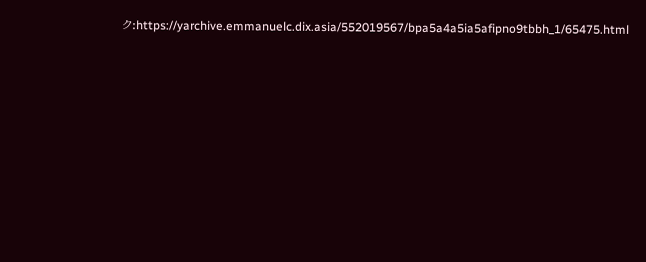ク:https://yarchive.emmanuelc.dix.asia/552019567/bpa5a4a5ia5afipno9tbbh_1/65475.html